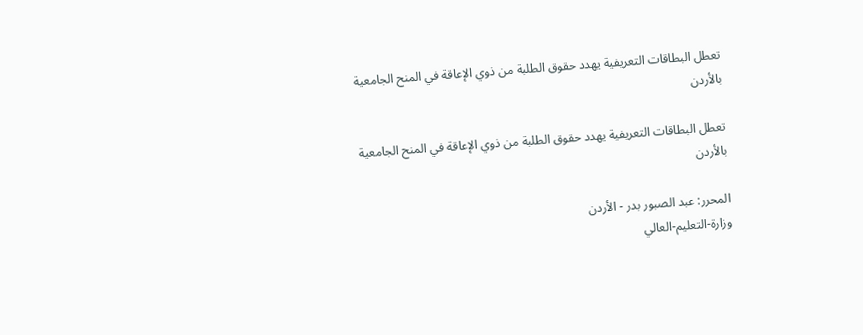تعطل البطاقات التعريفية يهدد حقوق الطلبة من ذوي الإعاقة في المنح الجامعية بالأردن

تعطل البطاقات التعريفية يهدد حقوق الطلبة من ذوي الإعاقة في المنح الجامعية بالأردن

المحرر: عبد الصبور بدر - الأردن
وزارة-التعليم-العالي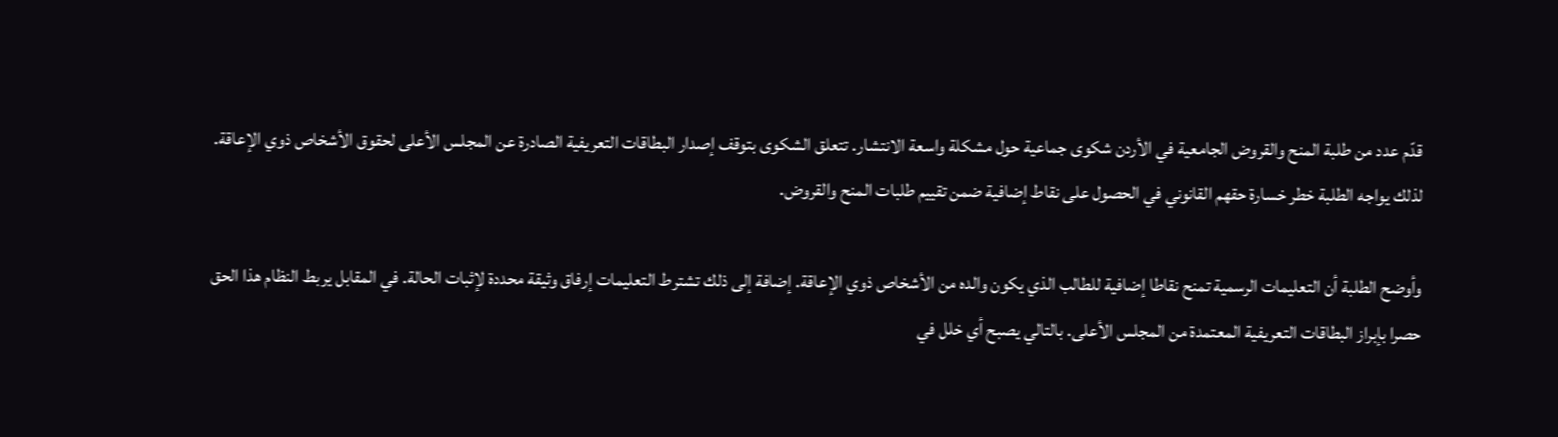قدّم عدد من طلبة المنح والقروض الجامعية في الأردن شكوى جماعية حول مشكلة واسعة الانتشار. تتعلق الشكوى بتوقف إصدار البطاقات التعريفية الصادرة عن المجلس الأعلى لحقوق الأشخاص ذوي الإعاقة. لذلك يواجه الطلبة خطر خسارة حقهم القانوني في الحصول على نقاط إضافية ضمن تقييم طلبات المنح والقروض.

وأوضح الطلبة أن التعليمات الرسمية تمنح نقاطا إضافية للطالب الذي يكون والده من الأشخاص ذوي الإعاقة. إضافة إلى ذلك تشترط التعليمات إرفاق وثيقة محددة لإثبات الحالة. في المقابل يربط النظام هذا الحق حصرا بإبراز البطاقات التعريفية المعتمدة من المجلس الأعلى. بالتالي يصبح أي خلل في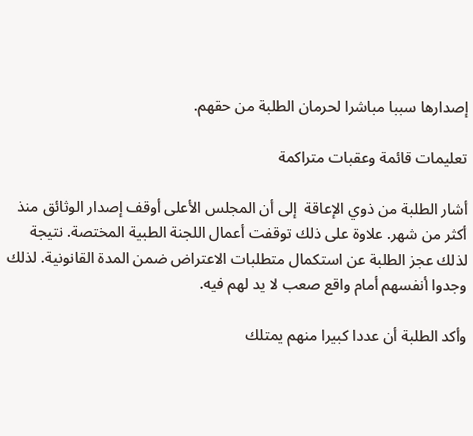إصدارها سببا مباشرا لحرمان الطلبة من حقهم.

تعليمات قائمة وعقبات متراكمة

أشار الطلبة من ذوي الإعاقة  إلى أن المجلس الأعلى أوقف إصدار الوثائق منذ أكثر من شهر. علاوة على ذلك توقفت أعمال اللجنة الطبية المختصة. نتيجة لذلك عجز الطلبة عن استكمال متطلبات الاعتراض ضمن المدة القانونية. لذلك وجدوا أنفسهم أمام واقع صعب لا يد لهم فيه.

وأكد الطلبة أن عددا كبيرا منهم يمتلك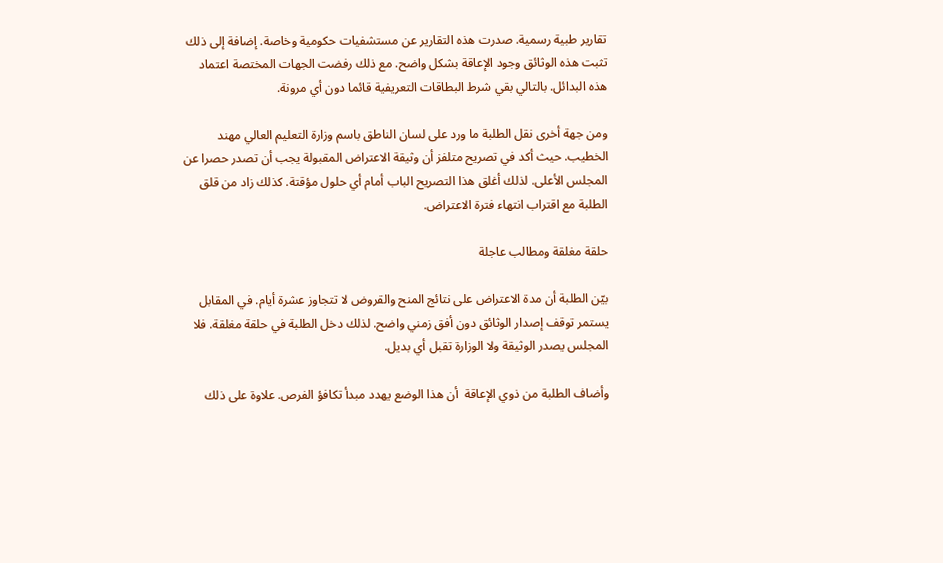تقارير طبية رسمية. صدرت هذه التقارير عن مستشفيات حكومية وخاصة. إضافة إلى ذلك تثبت هذه الوثائق وجود الإعاقة بشكل واضح. مع ذلك رفضت الجهات المختصة اعتماد هذه البدائل. بالتالي بقي شرط البطاقات التعريفية قائما دون أي مرونة.

ومن جهة أخرى نقل الطلبة ما ورد على لسان الناطق باسم وزارة التعليم العالي مهند الخطيب. حيث أكد في تصريح متلفز أن وثيقة الاعتراض المقبولة يجب أن تصدر حصرا عن المجلس الأعلى. لذلك أغلق هذا التصريح الباب أمام أي حلول مؤقتة. كذلك زاد من قلق الطلبة مع اقتراب انتهاء فترة الاعتراض.

حلقة مغلقة ومطالب عاجلة

بيّن الطلبة أن مدة الاعتراض على نتائج المنح والقروض لا تتجاوز عشرة أيام. في المقابل يستمر توقف إصدار الوثائق دون أفق زمني واضح. لذلك دخل الطلبة في حلقة مغلقة. فلا المجلس يصدر الوثيقة ولا الوزارة تقبل أي بديل.

وأضاف الطلبة من ذوي الإعاقة  أن هذا الوضع يهدد مبدأ تكافؤ الفرص. علاوة على ذلك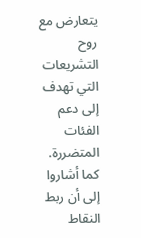يتعارض مع روح التشريعات التي تهدف إلى دعم الفئات المتضررة. كما أشاروا إلى أن ربط النقاط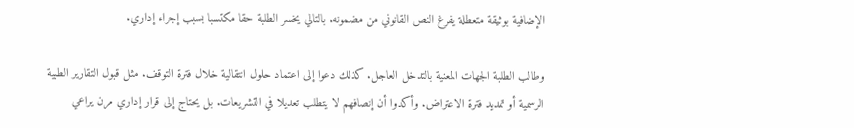الإضافية بوثيقة متعطلة يفرغ النص القانوني من مضمونه. بالتالي يخسر الطلبة حقا مكتسبا بسبب إجراء إداري.

وطالب الطلبة الجهات المعنية بالتدخل العاجل. كذلك دعوا إلى اعتماد حلول انتقالية خلال فترة التوقف. مثل قبول التقارير الطبية الرسمية أو تمديد فترة الاعتراض. وأكدوا أن إنصافهم لا يتطلب تعديلا في التشريعات. بل يحتاج إلى قرار إداري مرن يراعي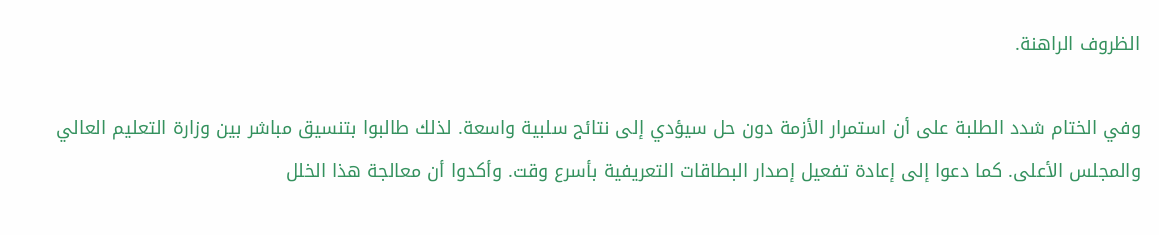الظروف الراهنة.

وفي الختام شدد الطلبة على أن استمرار الأزمة دون حل سيؤدي إلى نتائج سلبية واسعة. لذلك طالبوا بتنسيق مباشر بين وزارة التعليم العالي والمجلس الأعلى. كما دعوا إلى إعادة تفعيل إصدار البطاقات التعريفية بأسرع وقت. وأكدوا أن معالجة هذا الخلل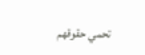تحمي حقوقهم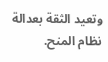وتعيد الثقة بعدالة نظام المنح.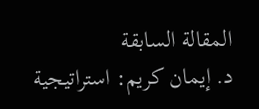المقالة السابقة
د. إيمان كريم: استراتيجية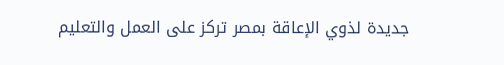جديدة لذوي الإعاقة بمصر تركز على العمل والتعليم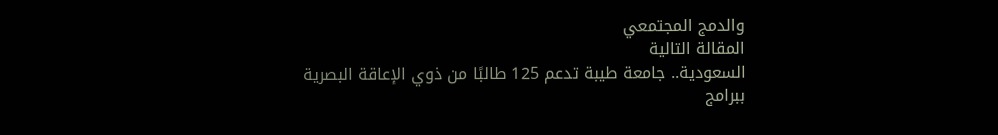والدمج المجتمعي
المقالة التالية
السعودية.. جامعة طيبة تدعم 125 طالبًا من ذوي الإعاقة البصرية ببرامج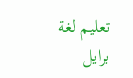تعليم لغة برايل